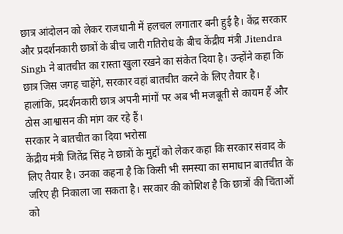छात्र आंदोलन को लेकर राजधानी में हलचल लगातार बनी हुई है। केंद्र सरकार और प्रदर्शनकारी छात्रों के बीच जारी गतिरोध के बीच केंद्रीय मंत्री Jitendra Singh ने बातचीत का रास्ता खुला रखने का संकेत दिया है। उन्होंने कहा कि छात्र जिस जगह चाहेंगे, सरकार वहां बातचीत करने के लिए तैयार है। हालांकि, प्रदर्शनकारी छात्र अपनी मांगों पर अब भी मजबूती से कायम हैं और ठोस आश्वासन की मांग कर रहे हैं।
सरकार ने बातचीत का दिया भरोसा
केंद्रीय मंत्री जितेंद्र सिंह ने छात्रों के मुद्दों को लेकर कहा कि सरकार संवाद के लिए तैयार है। उनका कहना है कि किसी भी समस्या का समाधान बातचीत के जरिए ही निकाला जा सकता है। सरकार की कोशिश है कि छात्रों की चिंताओं को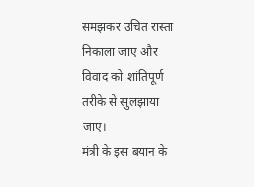समझकर उचित रास्ता निकाला जाए और विवाद को शांतिपूर्ण तरीके से सुलझाया जाए।
मंत्री के इस बयान के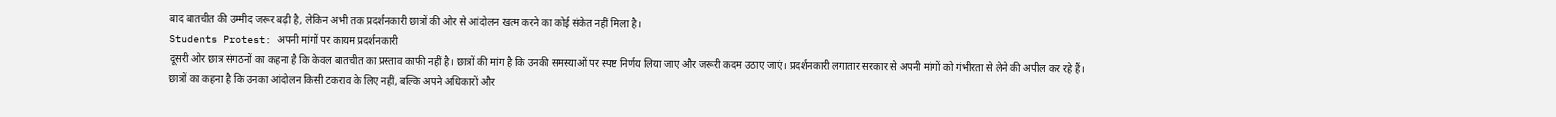बाद बातचीत की उम्मीद जरूर बढ़ी है, लेकिन अभी तक प्रदर्शनकारी छात्रों की ओर से आंदोलन खत्म करने का कोई संकेत नहीं मिला है।
Students Protest: अपनी मांगों पर कायम प्रदर्शनकारी
दूसरी ओर छात्र संगठनों का कहना है कि केवल बातचीत का प्रस्ताव काफी नहीं है। छात्रों की मांग है कि उनकी समस्याओं पर स्पष्ट निर्णय लिया जाए और जरूरी कदम उठाए जाएं। प्रदर्शनकारी लगातार सरकार से अपनी मांगों को गंभीरता से लेने की अपील कर रहे हैं।
छात्रों का कहना है कि उनका आंदोलन किसी टकराव के लिए नहीं, बल्कि अपने अधिकारों और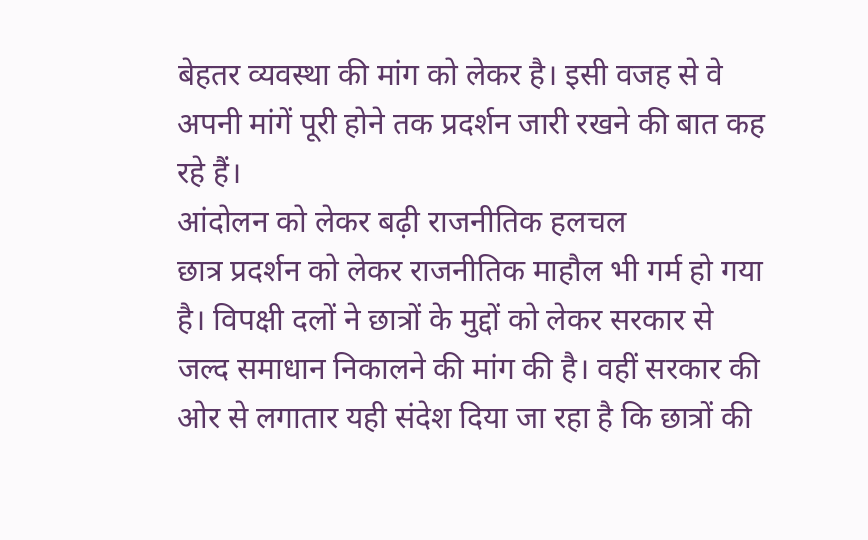बेहतर व्यवस्था की मांग को लेकर है। इसी वजह से वे अपनी मांगें पूरी होने तक प्रदर्शन जारी रखने की बात कह रहे हैं।
आंदोलन को लेकर बढ़ी राजनीतिक हलचल
छात्र प्रदर्शन को लेकर राजनीतिक माहौल भी गर्म हो गया है। विपक्षी दलों ने छात्रों के मुद्दों को लेकर सरकार से जल्द समाधान निकालने की मांग की है। वहीं सरकार की ओर से लगातार यही संदेश दिया जा रहा है कि छात्रों की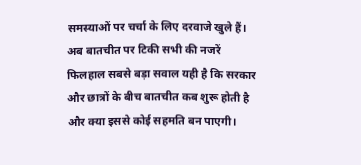समस्याओं पर चर्चा के लिए दरवाजे खुले हैं।
अब बातचीत पर टिकी सभी की नजरें
फिलहाल सबसे बड़ा सवाल यही है कि सरकार और छात्रों के बीच बातचीत कब शुरू होती है और क्या इससे कोई सहमति बन पाएगी।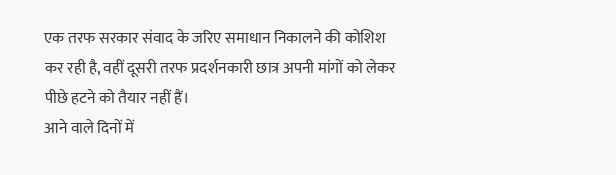एक तरफ सरकार संवाद के जरिए समाधान निकालने की कोशिश कर रही है, वहीं दूसरी तरफ प्रदर्शनकारी छात्र अपनी मांगों को लेकर पीछे हटने को तैयार नहीं हैं।
आने वाले दिनों में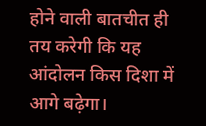होने वाली बातचीत ही तय करेगी कि यह आंदोलन किस दिशा में आगे बढ़ेगा।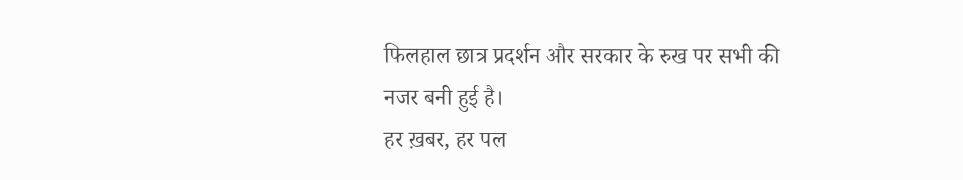फिलहाल छात्र प्रदर्शन और सरकार के रुख पर सभी की नजर बनी हुई है।
हर ख़बर, हर पल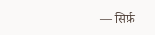— सिर्फ़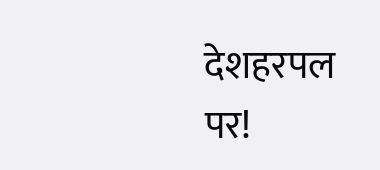देशहरपल पर!